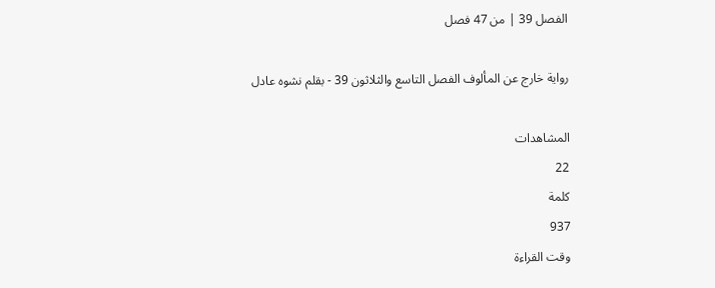الفصل 39 | من 47 فصل

رواية خارج عن المألوف الفصل التاسع والثلاثون 39 - بقلم نشوه عادل

المشاهدات
22
كلمة
937
وقت القراءة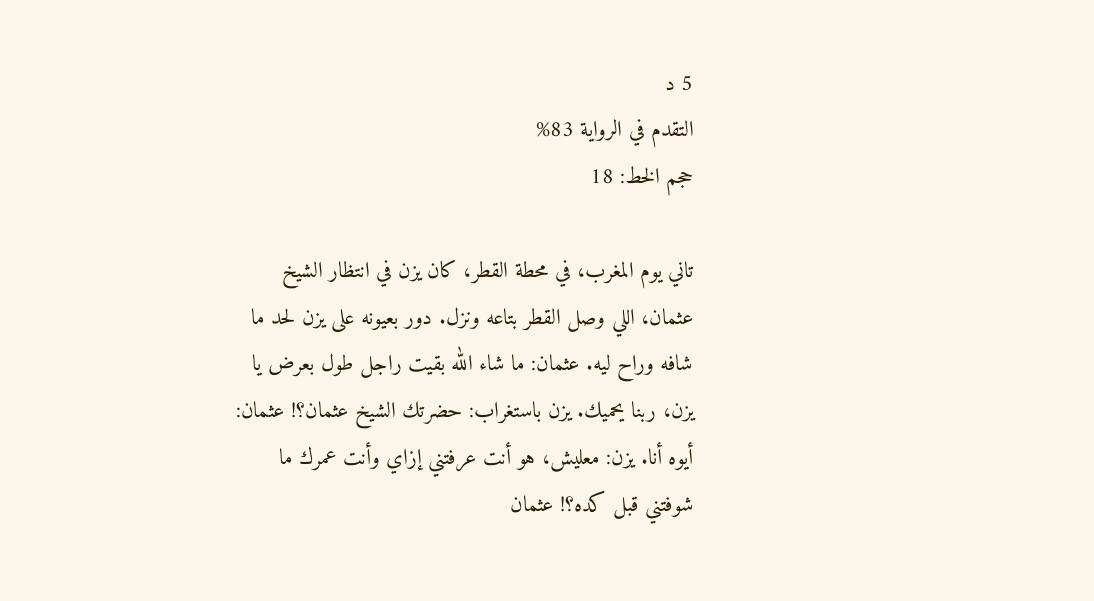5 د
التقدم في الرواية 83%
حجم الخط: 18

تاني يوم المغرب، في محطة القطر، كان يزن في انتظار الشيخ عثمان، اللي وصل القطر بتاعه ونزل. دور بعيونه على يزن لحد ما شافه وراح ليه. عثمان: ما شاء الله بقيت راجل طول بعرض يا يزن، ربنا يحميك. يزن باستغراب: حضرتك الشيخ عثمان؟! عثمان: أيوه أنا. يزن: معليش، هو أنت عرفتني إزاي وأنت عمرك ما شوفتني قبل كده؟! عثمان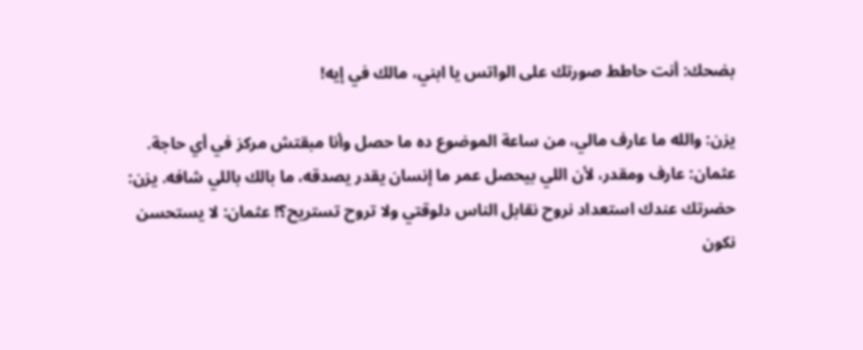بضحك: أنت حاطط صورتك على الواتس يا ابني، مالك في إيه!

يزن: والله ما عارف مالي، من ساعة الموضوع ده ما حصل وأنا مبقتش مركز في أي حاجة. عثمان: عارف ومقدر، لأن اللي بيحصل عمر ما إنسان يقدر يصدقه، ما بالك باللي شافه. يزن: حضرتك عندك استعداد نروح نقابل الناس دلوقتي ولا تروح تستريح؟! عثمان: لا يستحسن نكون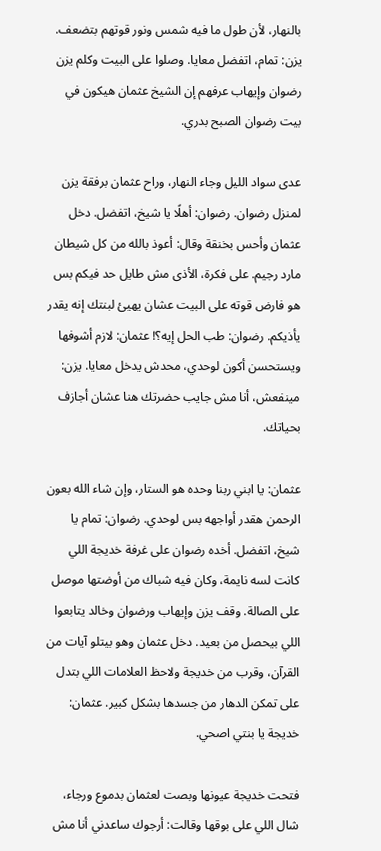بالنهار، لأن طول ما فيه شمس ونور قوتهم بتضعف. يزن: تمام، اتفضل معايا. وصلوا على البيت وكلم يزن رضوان وإيهاب عرفهم إن الشيخ عثمان هيكون في بيت رضوان الصبح بدري.

عدى سواد الليل وجاء النهار، وراح عثمان برفقة يزن لمنزل رضوان. رضوان: أهلًا يا شيخ، اتفضل. دخل عثمان وأحس بخنقة وقال: أعوذ بالله من كل شيطان مارد رجيم. على فكرة، الأذى مش طايل حد فيكم بس هو فارض قوته على البيت عشان يهيئ لبنتك إنه يقدر يأذيكم. رضوان: طب الحل إيه؟! عثمان: لازم أشوفها ويستحسن أكون لوحدي، محدش يدخل معايا. يزن: مينفعش، أنا مش جايب حضرتك هنا عشان أجازف بحياتك.

عثمان: يا ابني ربنا وحده هو الستار، وإن شاء الله بعون الرحمن هقدر أواجهه بس لوحدي. رضوان: تمام يا شيخ، اتفضل. أخده رضوان على غرفة خديجة اللي كانت لسه نايمة، وكان فيه شباك من أوضتها موصل على الصالة. وقف يزن وإيهاب ورضوان وخالد يتابعوا اللي بيحصل من بعيد. دخل عثمان وهو بيتلو آيات من القرآن، وقرب من خديجة ولاحظ العلامات اللي بتدل على تمكن الدهار من جسدها بشكل كبير. عثمان: خديجة يا بنتي اصحي.

فتحت خديجة عيونها وبصت لعثمان بدموع ورجاء، شال اللي على بوقها وقالت: أرجوك ساعدني أنا مش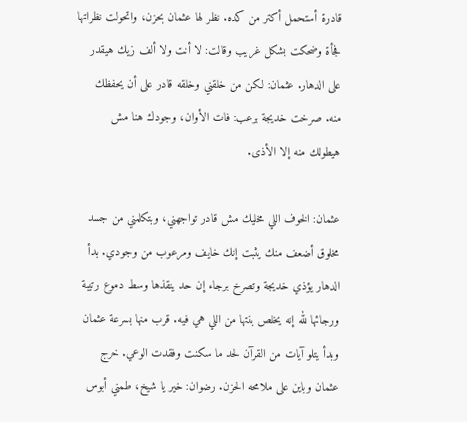قادرة أستحمل أكتر من كده. نظر لها عثمان بحزن، واتحولت نظراتها فجأة وضحكت بشكل غريب وقالت: لا أنت ولا ألف زيك هيقدر على الدهار. عثمان: لكن من خلقني وخلقه قادر على أن يحفظك منه. صرخت خديجة برعب: فات الأوان، وجودك هنا مش هيطولك منه إلا الأذى.

عثمان: الخوف اللي مخليك مش قادر تواجهني، وبتكلمني من جسد مخلوق أضعف منك يثبت إنك خايف ومرعوب من وجودي. بدأ الدهار يؤذي خديجة وتصرخ برجاء إن حد ينقذها وسط دموع رتيبة ورجائها لله إنه يخلص بنتها من اللي هي فيه. قرب منها بسرعة عثمان وبدأ يتلو آيات من القرآن لحد ما سكنت وفقدت الوعي. خرج عثمان وباين على ملامحه الحزن. رضوان: خير يا شيخ، طمني أبوس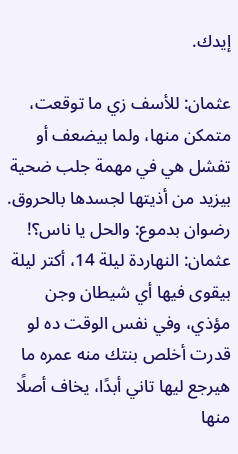إيدك.

عثمان: للأسف زي ما توقعت، متمكن منها، ولما بيضعف أو تفشل هي في مهمة جلب ضحية بيزيد من أذيتها لجسدها بالحروق. رضوان بدموع: والحل يا ناس؟! عثمان: النهاردة ليلة 14، أكتر ليلة بيقوى فيها أي شيطان وجن مؤذي، وفي نفس الوقت ده لو قدرت أخلص بنتك منه عمره ما هيرجع ليها تاني أبدًا، يخاف أصلًا منها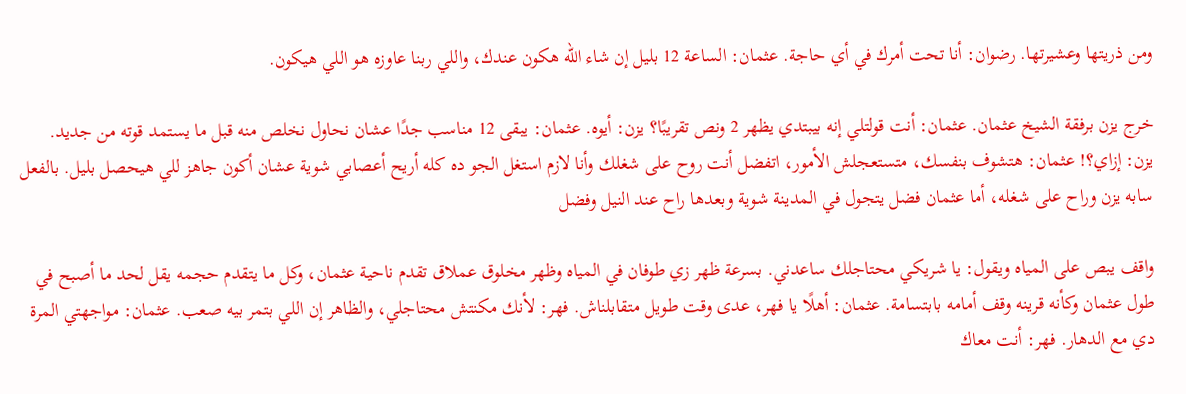ومن ذريتها وعشيرتها. رضوان: أنا تحت أمرك في أي حاجة. عثمان: الساعة 12 بليل إن شاء الله هكون عندك، واللي ربنا عاوزه هو اللي هيكون.

خرج يزن برفقة الشيخ عثمان. عثمان: أنت قولتلي إنه بيبتدي يظهر 2 ونص تقريبًا؟ يزن: أيوه. عثمان: يبقى 12 مناسب جدًا عشان نحاول نخلص منه قبل ما يستمد قوته من جديد. يزن: إزاي؟! عثمان: هتشوف بنفسك، متستعجلش الأمور، اتفضل أنت روح على شغلك وأنا لازم استغل الجو ده كله أريح أعصابي شوية عشان أكون جاهز للي هيحصل بليل. بالفعل سابه يزن وراح على شغله، أما عثمان فضل يتجول في المدينة شوية وبعدها راح عند النيل وفضل

واقف يبص على المياه ويقول: يا شريكي محتاجلك ساعدني. بسرعة ظهر زي طوفان في المياه وظهر مخلوق عملاق تقدم ناحية عثمان، وكل ما يتقدم حجمه يقل لحد ما أصبح في طول عثمان وكأنه قرينه وقف أمامه بابتسامة. عثمان: أهلًا يا فهر، عدى وقت طويل متقابلناش. فهر: لأنك مكنتش محتاجلي، والظاهر إن اللي بتمر بيه صعب. عثمان: مواجهتي المرة دي مع الدهار. فهر: أنت معاك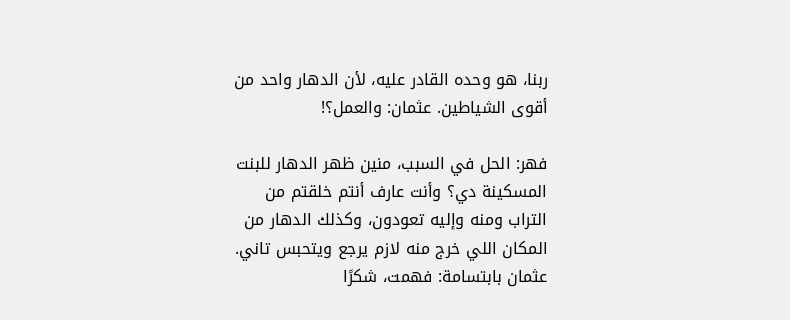ربنا، هو وحده القادر عليه، لأن الدهار واحد من أقوى الشياطين. عثمان: والعمل؟!

فهر: الحل في السبب، منين ظهر الدهار للبنت المسكينة دي؟ وأنت عارف أنتم خلقتم من التراب ومنه وإليه تعودون، وكذلك الدهار من المكان اللي خرج منه لازم يرجع ويتحبس تاني. عثمان بابتسامة: فهمت، شكرًا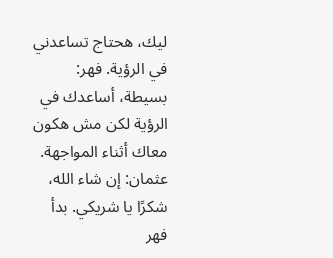ليك، هحتاج تساعدني في الرؤية. فهر: بسيطة، أساعدك في الرؤية لكن مش هكون معاك أثناء المواجهة. عثمان: إن شاء الله، شكرًا يا شريكي. بدأ فهر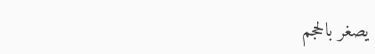يصغر بالحجم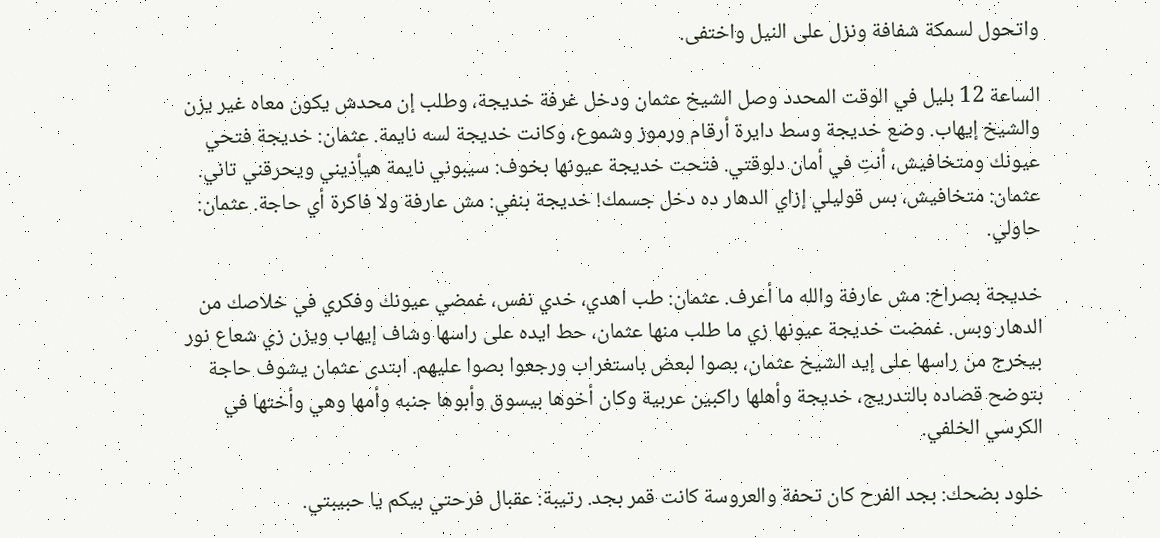واتحول لسمكة شفافة ونزل على النيل واختفى.

الساعة 12 بليل في الوقت المحدد وصل الشيخ عثمان ودخل غرفة خديجة، وطلب إن محدش يكون معاه غير يزن والشيخ إيهاب. وضع خديجة وسط دايرة أرقام ورموز وشموع، وكانت خديجة لسه نايمة. عثمان: خديجة فتحي عيونك ومتخافيش، أنتِ في أمان دلوقتي. فتحت خديجة عيونها بخوف: سيبوني نايمة هيأذيني ويحرقني تاني. عثمان: متخافيش، بس قوليلي إزاي الدهار ده دخل جسمك! خديجة بنفي: مش عارفة ولا فاكرة أي حاجة. عثمان: حاولي.

خديجة بصراخ: مش عارفة والله ما أعرف. عثمان: طب اهدي، خدي نفس، غمضي عيونك وفكري في خلاصك من الدهار وبس. غمضت خديجة عيونها زي ما طلب منها عثمان، حط ايده على راسها وشاف إيهاب ويزن زي شعاع نور بيخرج من راسها على إيد الشيخ عثمان، بصوا لبعض باستغراب ورجعوا بصوا عليهم. ابتدى عثمان يشوف حاجة بتوضح قصاده بالتدريج، خديجة وأهلها راكبين عربية وكان أخوها بيسوق وأبوها جنبه وأمها وهي وأختها في الكرسي الخلفي.

خلود بضحك: بجد الفرح كان تحفة والعروسة كانت قمر بجد. رتيبة: عقبال فرحتي بيكم يا حبيبتي.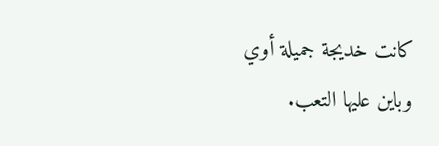كانت خديجة جميلة أوي وباين عليها التعب.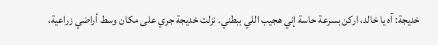خديجة: آه يا خالد، اركن بسرعة حاسة إني هجيب اللي ببطني. نزلت خديجة جري على مكان وسط أراضي زراعية،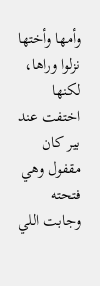وأمها وأختها نزلوا وراها، لكنها اختفت عند بير كان مقفول وهي فتحته وجابت اللي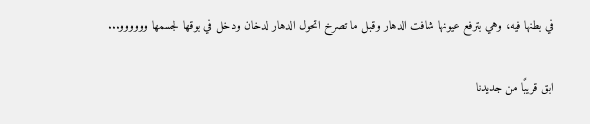في بطنها فيه، وهي بترفع عيونها شافت الدهار وقبل ما تصرخ اتحول الدهار لدخان ودخل في بوقها لجسمها وووووو...

ابق قريبًا من جديدنا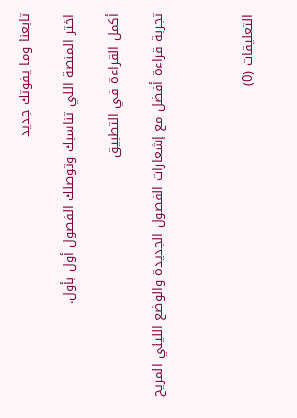تابعنا وما يفوتك جديد

اختر المنصة اللي تناسبك وتوصلك الفصول أول بأول.

أكمل القراءة في التطبيق

تجربة قراءة أفضل مع إشعارات الفصول الجديدة والوضع الليلي المريح



التعليقات (0)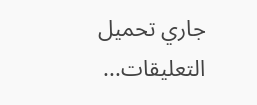جاري تحميل التعليقات...